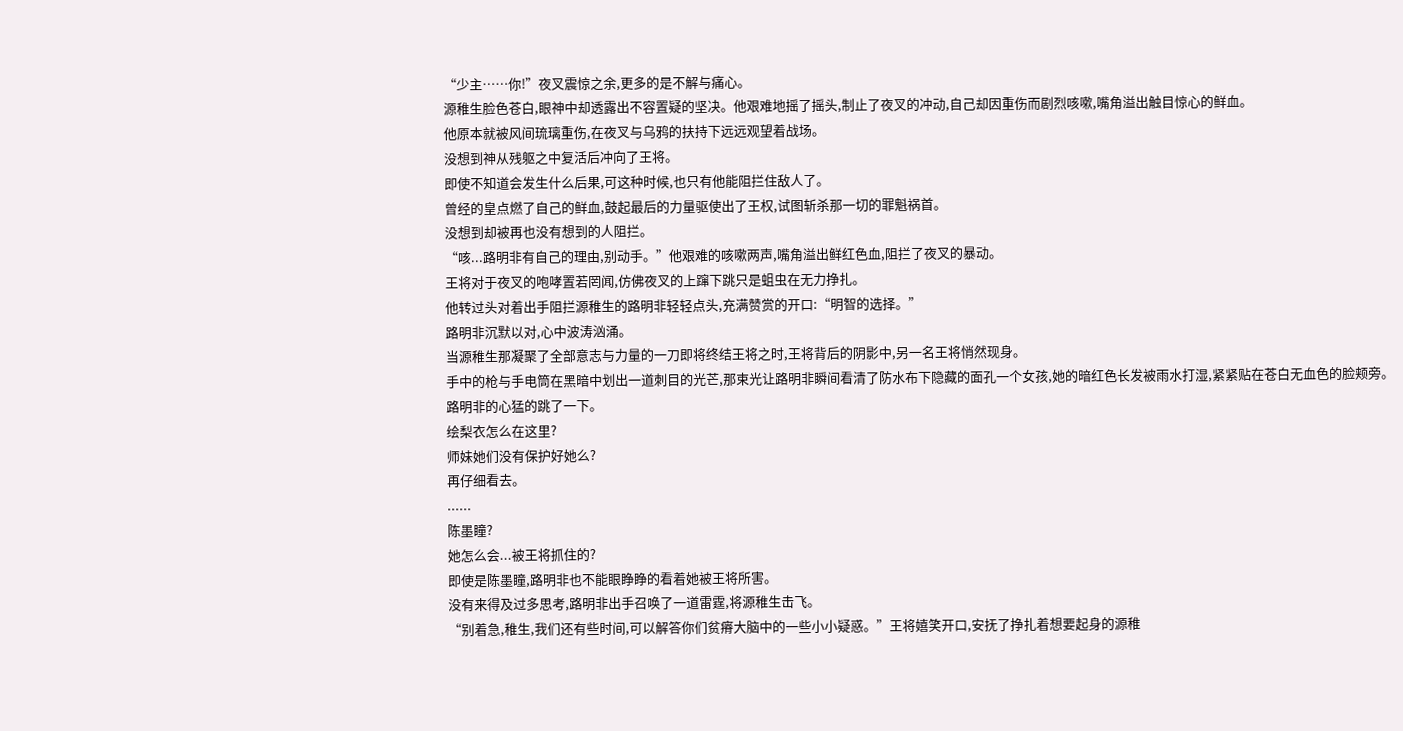“少主……你!”夜叉震惊之余,更多的是不解与痛心。
源稚生脸色苍白,眼神中却透露出不容置疑的坚决。他艰难地摇了摇头,制止了夜叉的冲动,自己却因重伤而剧烈咳嗽,嘴角溢出触目惊心的鲜血。
他原本就被风间琉璃重伤,在夜叉与乌鸦的扶持下远远观望着战场。
没想到神从残躯之中复活后冲向了王将。
即使不知道会发生什么后果,可这种时候,也只有他能阻拦住敌人了。
曾经的皇点燃了自己的鲜血,鼓起最后的力量驱使出了王权,试图斩杀那一切的罪魁祸首。
没想到却被再也没有想到的人阻拦。
“咳...路明非有自己的理由,别动手。”他艰难的咳嗽两声,嘴角溢出鲜红色血,阻拦了夜叉的暴动。
王将对于夜叉的咆哮置若罔闻,仿佛夜叉的上蹿下跳只是蛆虫在无力挣扎。
他转过头对着出手阻拦源稚生的路明非轻轻点头,充满赞赏的开口:“明智的选择。”
路明非沉默以对,心中波涛汹涌。
当源稚生那凝聚了全部意志与力量的一刀即将终结王将之时,王将背后的阴影中,另一名王将悄然现身。
手中的枪与手电筒在黑暗中划出一道刺目的光芒,那束光让路明非瞬间看清了防水布下隐藏的面孔一个女孩,她的暗红色长发被雨水打湿,紧紧贴在苍白无血色的脸颊旁。
路明非的心猛的跳了一下。
绘梨衣怎么在这里?
师妹她们没有保护好她么?
再仔细看去。
......
陈墨瞳?
她怎么会...被王将抓住的?
即使是陈墨瞳,路明非也不能眼睁睁的看着她被王将所害。
没有来得及过多思考,路明非出手召唤了一道雷霆,将源稚生击飞。
“别着急,稚生,我们还有些时间,可以解答你们贫瘠大脑中的一些小小疑惑。”王将嬉笑开口,安抚了挣扎着想要起身的源稚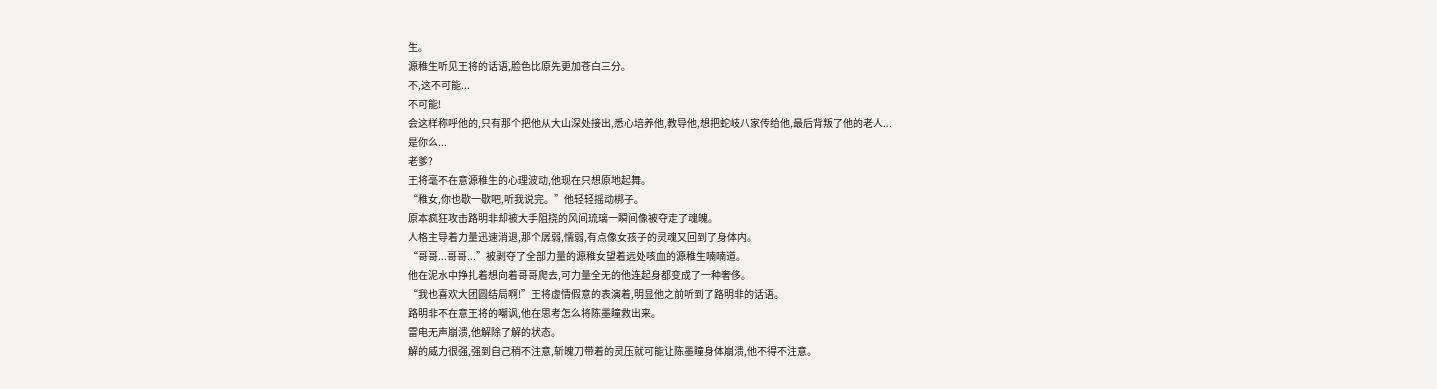生。
源稚生听见王将的话语,脸色比原先更加苍白三分。
不,这不可能...
不可能!
会这样称呼他的,只有那个把他从大山深处接出,悉心培养他,教导他,想把蛇岐八家传给他,最后背叛了他的老人...
是你么...
老爹?
王将毫不在意源稚生的心理波动,他现在只想原地起舞。
“稚女,你也歇一歇吧,听我说完。”他轻轻摇动梆子。
原本疯狂攻击路明非却被大手阻挠的风间琉璃一瞬间像被夺走了魂魄。
人格主导着力量迅速消退,那个孱弱,懦弱,有点像女孩子的灵魂又回到了身体内。
“哥哥...哥哥...”被剥夺了全部力量的源稚女望着远处咳血的源稚生喃喃道。
他在泥水中挣扎着想向着哥哥爬去,可力量全无的他连起身都变成了一种奢侈。
“我也喜欢大团圆结局啊!”王将虚情假意的表演着,明显他之前听到了路明非的话语。
路明非不在意王将的嘲讽,他在思考怎么将陈墨瞳救出来。
雷电无声崩溃,他解除了解的状态。
解的威力很强,强到自己稍不注意,斩魄刀带着的灵压就可能让陈墨瞳身体崩溃,他不得不注意。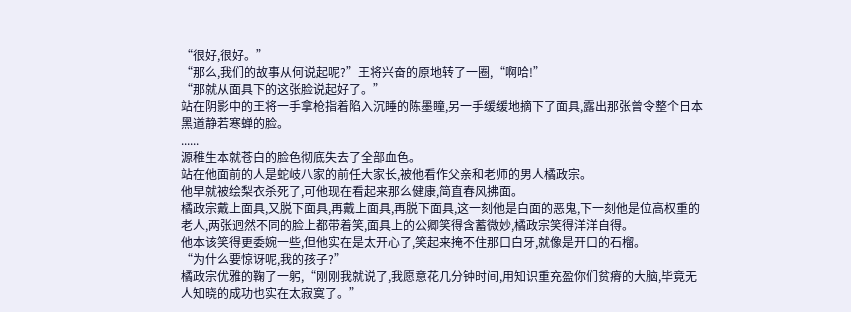“很好,很好。”
“那么,我们的故事从何说起呢?”王将兴奋的原地转了一圈,“啊哈!”
“那就从面具下的这张脸说起好了。”
站在阴影中的王将一手拿枪指着陷入沉睡的陈墨瞳,另一手缓缓地摘下了面具,露出那张曾令整个日本黑道静若寒蝉的脸。
......
源稚生本就苍白的脸色彻底失去了全部血色。
站在他面前的人是蛇岐八家的前任大家长,被他看作父亲和老师的男人橘政宗。
他早就被绘梨衣杀死了,可他现在看起来那么健康,简直春风拂面。
橘政宗戴上面具,又脱下面具,再戴上面具,再脱下面具,这一刻他是白面的恶鬼,下一刻他是位高权重的老人,两张迥然不同的脸上都带着笑,面具上的公卿笑得含蓄微妙,橘政宗笑得洋洋自得。
他本该笑得更委婉一些,但他实在是太开心了,笑起来掩不住那口白牙,就像是开口的石榴。
“为什么要惊讶呢,我的孩子?”
橘政宗优雅的鞠了一躬,“刚刚我就说了,我愿意花几分钟时间,用知识重充盈你们贫瘠的大脑,毕竟无人知晓的成功也实在太寂寞了。”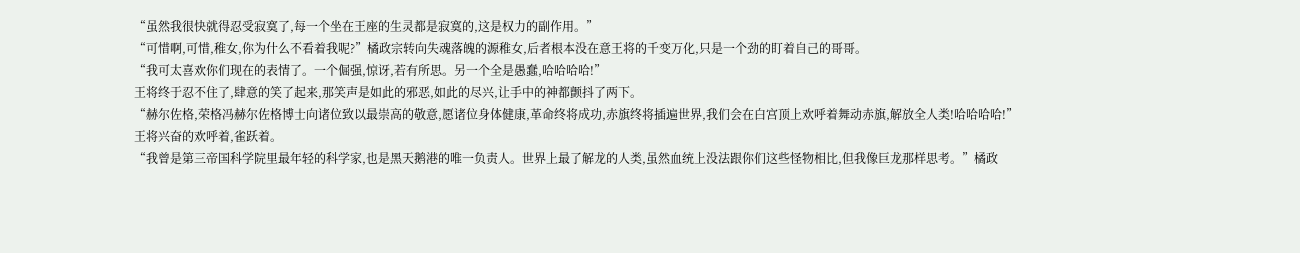“虽然我很快就得忍受寂寞了,每一个坐在王座的生灵都是寂寞的,这是权力的副作用。”
“可惜啊,可惜,稚女,你为什么不看着我呢?”橘政宗转向失魂落魄的源稚女,后者根本没在意王将的千变万化,只是一个劲的盯着自己的哥哥。
“我可太喜欢你们现在的表情了。一个倔强,惊讶,若有所思。另一个全是愚蠢,哈哈哈哈!”
王将终于忍不住了,肆意的笑了起来,那笑声是如此的邪恶,如此的尽兴,让手中的神都颤抖了两下。
“赫尔佐格,荣格冯赫尔佐格博士向诸位致以最崇高的敬意,愿诸位身体健康,革命终将成功,赤旗终将插遍世界,我们会在白宫顶上欢呼着舞动赤旗,解放全人类!哈哈哈哈!”
王将兴奋的欢呼着,雀跃着。
“我曾是第三帝国科学院里最年轻的科学家,也是黑天鹅港的唯一负责人。世界上最了解龙的人类,虽然血统上没法跟你们这些怪物相比,但我像巨龙那样思考。”橘政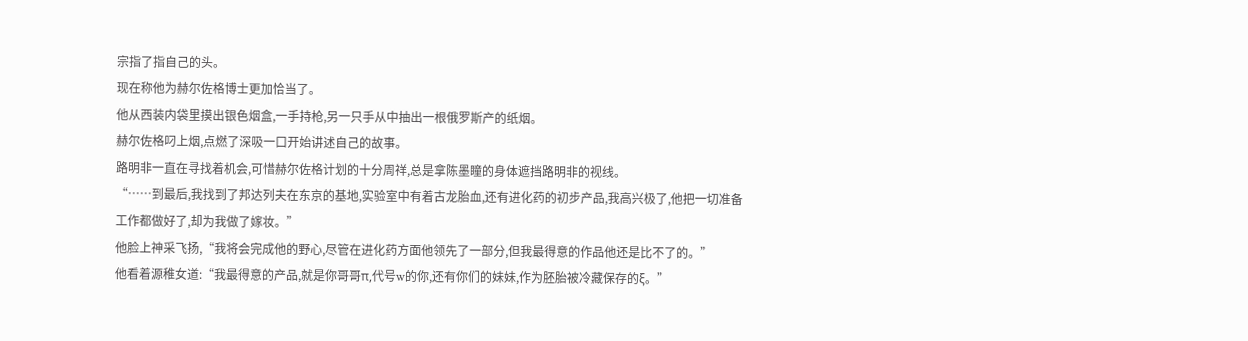宗指了指自己的头。
现在称他为赫尔佐格博士更加恰当了。
他从西装内袋里摸出银色烟盒,一手持枪,另一只手从中抽出一根俄罗斯产的纸烟。
赫尔佐格叼上烟,点燃了深吸一口开始讲述自己的故事。
路明非一直在寻找着机会,可惜赫尔佐格计划的十分周祥,总是拿陈墨瞳的身体遮挡路明非的视线。
“……到最后,我找到了邦达列夫在东京的基地,实验室中有着古龙胎血,还有进化药的初步产品,我高兴极了,他把一切准备工作都做好了,却为我做了嫁妆。”
他脸上神采飞扬,“我将会完成他的野心,尽管在进化药方面他领先了一部分,但我最得意的作品他还是比不了的。”
他看着源稚女道:“我最得意的产品,就是你哥哥π,代号w的你,还有你们的妹妹,作为胚胎被冷藏保存的ξ。”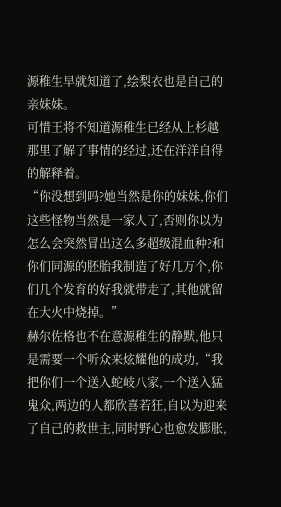源稚生早就知道了,绘梨衣也是自己的亲妹妹。
可惜王将不知道源稚生已经从上杉越那里了解了事情的经过,还在洋洋自得的解释着。
“你没想到吗?她当然是你的妹妹,你们这些怪物当然是一家人了,否则你以为怎么会突然冒出这么多超级混血种?和你们同源的胚胎我制造了好几万个,你们几个发育的好我就带走了,其他就留在大火中烧掉。”
赫尔佐格也不在意源稚生的静默,他只是需要一个听众来炫耀他的成功,“我把你们一个送入蛇岐八家,一个送入猛鬼众,两边的人都欣喜若狂,自以为迎来了自己的救世主,同时野心也愈发膨胀,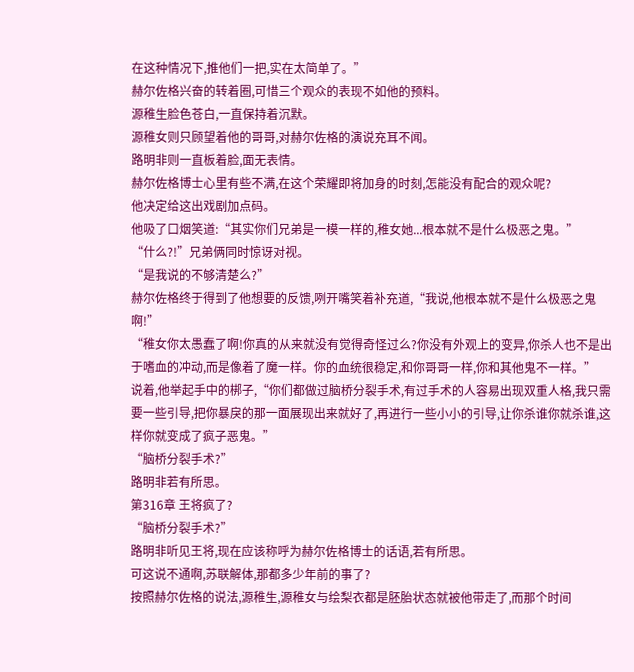在这种情况下,推他们一把,实在太简单了。”
赫尔佐格兴奋的转着圈,可惜三个观众的表现不如他的预料。
源稚生脸色苍白,一直保持着沉默。
源稚女则只顾望着他的哥哥,对赫尔佐格的演说充耳不闻。
路明非则一直板着脸,面无表情。
赫尔佐格博士心里有些不满,在这个荣耀即将加身的时刻,怎能没有配合的观众呢?
他决定给这出戏剧加点码。
他吸了口烟笑道:“其实你们兄弟是一模一样的,稚女她...根本就不是什么极恶之鬼。”
“什么?!”兄弟俩同时惊讶对视。
“是我说的不够清楚么?”
赫尔佐格终于得到了他想要的反馈,咧开嘴笑着补充道,“我说,他根本就不是什么极恶之鬼啊!”
“稚女你太愚蠢了啊!你真的从来就没有觉得奇怪过么?你没有外观上的变异,你杀人也不是出于嗜血的冲动,而是像着了魔一样。你的血统很稳定,和你哥哥一样,你和其他鬼不一样。”
说着,他举起手中的梆子,“你们都做过脑桥分裂手术,有过手术的人容易出现双重人格,我只需要一些引导,把你暴戾的那一面展现出来就好了,再进行一些小小的引导,让你杀谁你就杀谁,这样你就变成了疯子恶鬼。”
“脑桥分裂手术?”
路明非若有所思。
第316章 王将疯了?
“脑桥分裂手术?”
路明非听见王将,现在应该称呼为赫尔佐格博士的话语,若有所思。
可这说不通啊,苏联解体,那都多少年前的事了?
按照赫尔佐格的说法,源稚生,源稚女与绘梨衣都是胚胎状态就被他带走了,而那个时间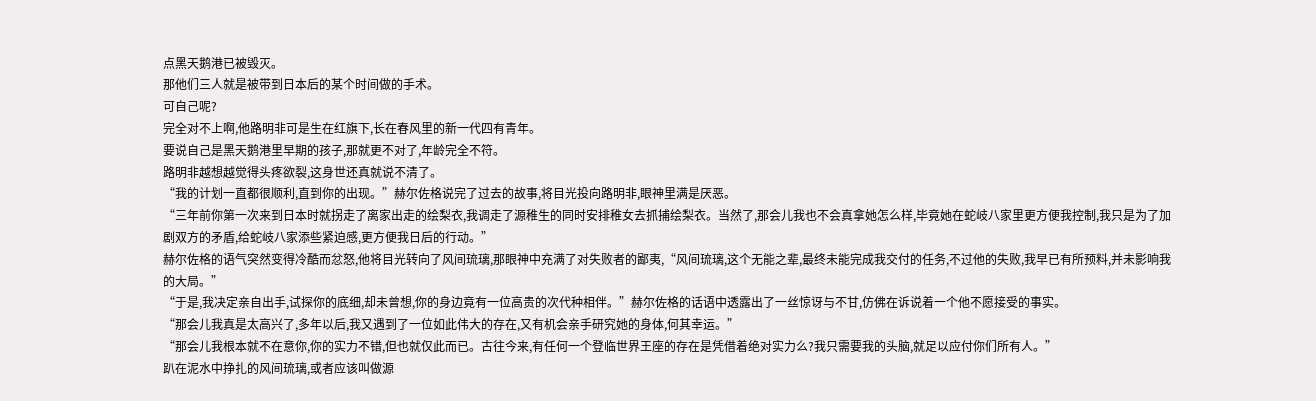点黑天鹅港已被毁灭。
那他们三人就是被带到日本后的某个时间做的手术。
可自己呢?
完全对不上啊,他路明非可是生在红旗下,长在春风里的新一代四有青年。
要说自己是黑天鹅港里早期的孩子,那就更不对了,年龄完全不符。
路明非越想越觉得头疼欲裂,这身世还真就说不清了。
“我的计划一直都很顺利,直到你的出现。”赫尔佐格说完了过去的故事,将目光投向路明非,眼神里满是厌恶。
“三年前你第一次来到日本时就拐走了离家出走的绘梨衣,我调走了源稚生的同时安排稚女去抓捕绘梨衣。当然了,那会儿我也不会真拿她怎么样,毕竟她在蛇岐八家里更方便我控制,我只是为了加剧双方的矛盾,给蛇岐八家添些紧迫感,更方便我日后的行动。”
赫尔佐格的语气突然变得冷酷而忿怒,他将目光转向了风间琉璃,那眼神中充满了对失败者的鄙夷,“风间琉璃,这个无能之辈,最终未能完成我交付的任务,不过他的失败,我早已有所预料,并未影响我的大局。”
“于是,我决定亲自出手,试探你的底细,却未曾想,你的身边竟有一位高贵的次代种相伴。”赫尔佐格的话语中透露出了一丝惊讶与不甘,仿佛在诉说着一个他不愿接受的事实。
“那会儿我真是太高兴了,多年以后,我又遇到了一位如此伟大的存在,又有机会亲手研究她的身体,何其幸运。”
“那会儿我根本就不在意你,你的实力不错,但也就仅此而已。古往今来,有任何一个登临世界王座的存在是凭借着绝对实力么?我只需要我的头脑,就足以应付你们所有人。”
趴在泥水中挣扎的风间琉璃,或者应该叫做源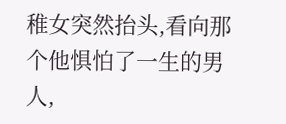稚女突然抬头,看向那个他惧怕了一生的男人,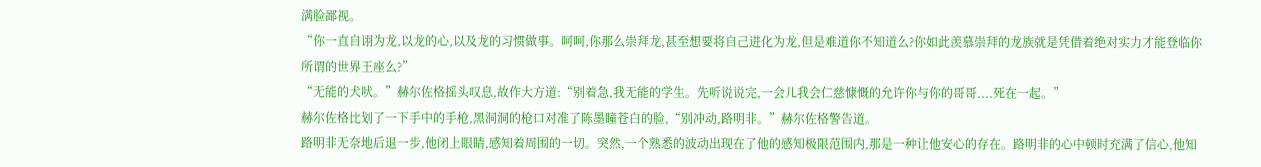满脸鄙视。
“你一直自诩为龙,以龙的心,以及龙的习惯做事。呵呵,你那么崇拜龙,甚至想要将自己进化为龙,但是难道你不知道么?你如此羡慕崇拜的龙族就是凭借着绝对实力才能登临你所谓的世界王座么?”
“无能的犬吠。”赫尔佐格摇头叹息,故作大方道:“别着急,我无能的学生。先听说说完,一会儿我会仁慈慷慨的允许你与你的哥哥....死在一起。”
赫尔佐格比划了一下手中的手枪,黑洞洞的枪口对准了陈墨瞳苍白的脸,“别冲动,路明非。”赫尔佐格警告道。
路明非无奈地后退一步,他闭上眼睛,感知着周围的一切。突然,一个熟悉的波动出现在了他的感知极限范围内,那是一种让他安心的存在。路明非的心中顿时充满了信心,他知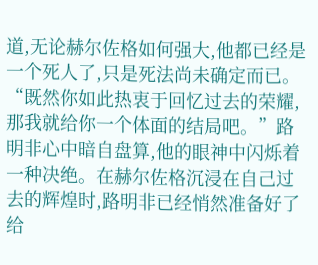道,无论赫尔佐格如何强大,他都已经是一个死人了,只是死法尚未确定而已。
“既然你如此热衷于回忆过去的荣耀,那我就给你一个体面的结局吧。”路明非心中暗自盘算,他的眼神中闪烁着一种决绝。在赫尔佐格沉浸在自己过去的辉煌时,路明非已经悄然准备好了给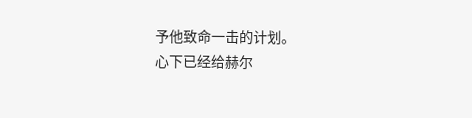予他致命一击的计划。
心下已经给赫尔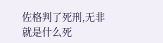佐格判了死刑,无非就是什么死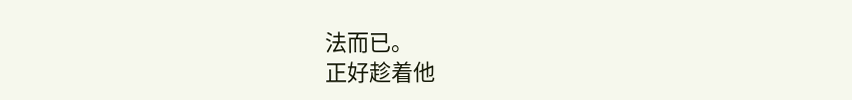法而已。
正好趁着他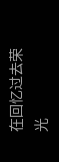在回忆过去荣光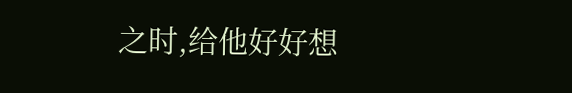之时,给他好好想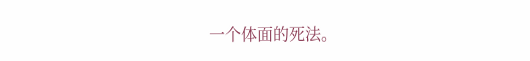一个体面的死法。